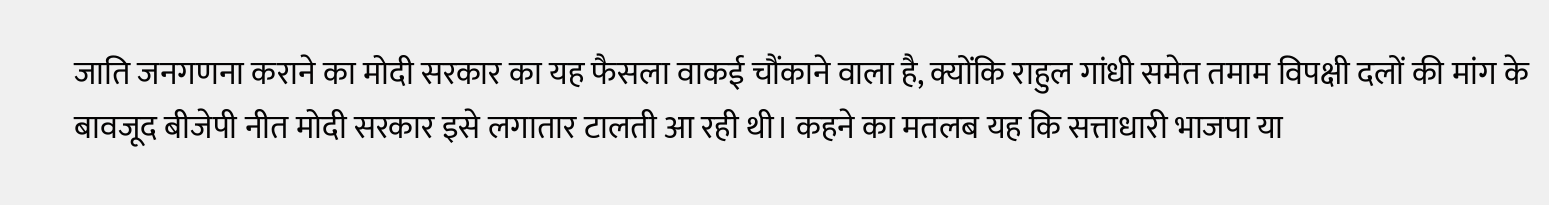जाति जनगणना कराने का मोदी सरकार का यह फैसला वाकई चौंकाने वाला है, क्योंकि राहुल गांधी समेत तमाम विपक्षी दलों की मांग के बावजूद बीजेपी नीत मोदी सरकार इसे लगातार टालती आ रही थी। कहने का मतलब यह कि सत्ताधारी भाजपा या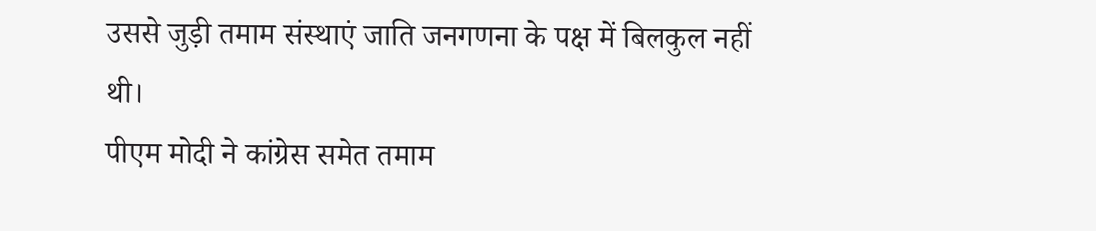उससे जुड़ी तमाम संस्थाएं जाति जनगणना के पक्ष में बिलकुल नहीं थी।
पीएम मोदी ने कांग्रेस समेत तमाम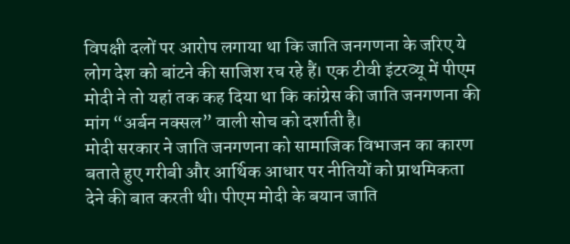विपक्षी दलों पर आरोप लगाया था कि जाति जनगणना के जरिए ये लोग देश को बांटने की साजिश रच रहे हैं। एक टीवी इंटरव्यू में पीएम मोदी ने तो यहां तक कह दिया था कि कांग्रेस की जाति जनगणना की मांग “अर्बन नक्सल” वाली सोच को दर्शाती है।
मोदी सरकार ने जाति जनगणना को सामाजिक विभाजन का कारण बताते हुए गरीबी और आर्थिक आधार पर नीतियों को प्राथमिकता देने की बात करती थी। पीएम मोदी के बयान जाति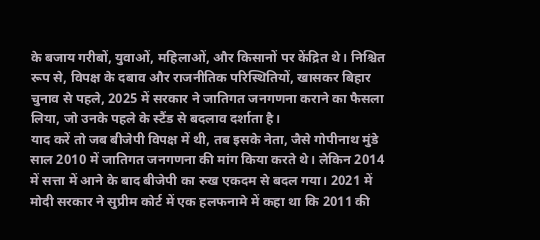के बजाय गरीबों, युवाओं, महिलाओं, और किसानों पर केंद्रित थे। निश्चित रूप से, विपक्ष के दबाव और राजनीतिक परिस्थितियों, खासकर बिहार चुनाव से पहले, 2025 में सरकार ने जातिगत जनगणना कराने का फैसला लिया, जो उनके पहले के स्टैंड से बदलाव दर्शाता है।
याद करें तो जब बीजेपी विपक्ष में थी, तब इसके नेता, जैसे गोपीनाथ मुंडे साल 2010 में जातिगत जनगणना की मांग किया करते थे। लेकिन 2014 में सत्ता में आने के बाद बीजेपी का रुख एकदम से बदल गया। 2021 में मोदी सरकार ने सुप्रीम कोर्ट में एक हलफनामे में कहा था कि 2011 की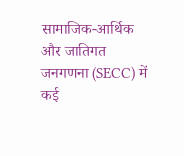सामाजिक-आर्थिक और जातिगत जनगणना (SECC) में कई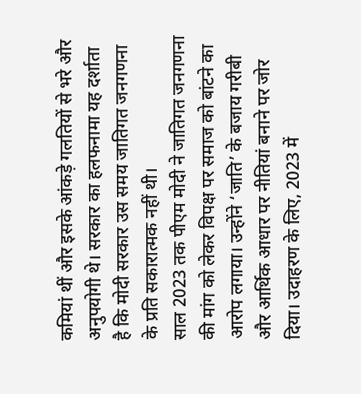कमियां थीं और इसके आंकड़े गलतियों से भरे और अनुपयोगी थे। सरकार का हलफनामा यह दर्शाता है कि मोदी सरकार उस समय जातिगत जनगणना के प्रति सकारात्मक नहीं थी।
साल 2023 तक पीएम मोदी ने जातिगत जनगणना की मांग को लेकर विपक्ष पर समाज को बांटने का आरोप लगाया। उन्होंने ‘जाति’ के बजाय गरीबी और आर्थिक आधार पर नीतियां बनाने पर जोर दिया। उदाहरण के लिए, 2023 में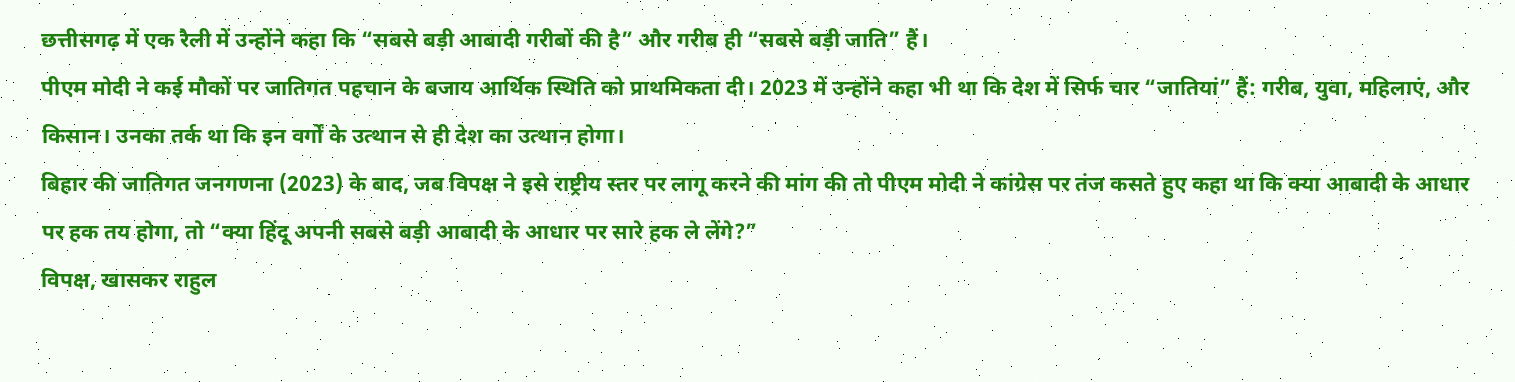छत्तीसगढ़ में एक रैली में उन्होंने कहा कि “सबसे बड़ी आबादी गरीबों की है” और गरीब ही “सबसे बड़ी जाति” हैं।
पीएम मोदी ने कई मौकों पर जातिगत पहचान के बजाय आर्थिक स्थिति को प्राथमिकता दी। 2023 में उन्होंने कहा भी था कि देश में सिर्फ चार “जातियां” हैं: गरीब, युवा, महिलाएं, और किसान। उनका तर्क था कि इन वर्गों के उत्थान से ही देश का उत्थान होगा।
बिहार की जातिगत जनगणना (2023) के बाद, जब विपक्ष ने इसे राष्ट्रीय स्तर पर लागू करने की मांग की तो पीएम मोदी ने कांग्रेस पर तंज कसते हुए कहा था कि क्या आबादी के आधार पर हक तय होगा, तो “क्या हिंदू अपनी सबसे बड़ी आबादी के आधार पर सारे हक ले लेंगे?”
विपक्ष, खासकर राहुल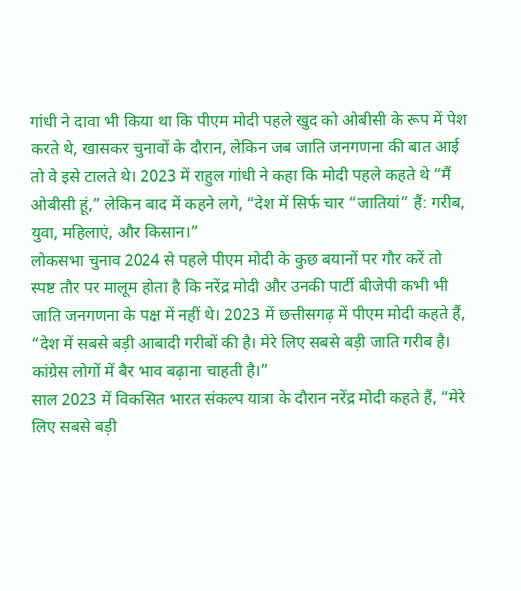गांधी ने दावा भी किया था कि पीएम मोदी पहले खुद को ओबीसी के रूप में पेश करते थे, खासकर चुनावों के दौरान, लेकिन जब जाति जनगणना की बात आई तो वे इसे टालते थे। 2023 में राहुल गांधी ने कहा कि मोदी पहले कहते थे “मैं ओबीसी हूं,” लेकिन बाद में कहने लगे, “देश में सिर्फ चार “जातियां” हैं: गरीब, युवा, महिलाएं, और किसान।”
लोकसभा चुनाव 2024 से पहले पीएम मोदी के कुछ बयानों पर गौर करें तो स्पष्ट तौर पर मालूम होता है कि नरेंद्र मोदी और उनकी पार्टी बीजेपी कभी भी जाति जनगणना के पक्ष में नहीं थे। 2023 में छत्तीसगढ़ में पीएम मोदी कहते हैं, “देश में सबसे बड़ी आबादी गरीबों की है। मेरे लिए सबसे बड़ी जाति गरीब है। कांग्रेस लोगों में बैर भाव बढ़ाना चाहती है।”
साल 2023 में विकसित भारत संकल्प यात्रा के दौरान नरेंद्र मोदी कहते हैं, “मेरे लिए सबसे बड़ी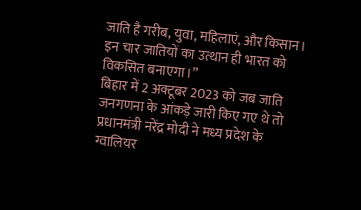जाति है गरीब, युवा, महिलाएं, और किसान। इन चार जातियों का उत्थान ही भारत को विकसित बनाएगा।”
बिहार में 2 अक्टूबर 2023 को जब जाति जनगणना के आंकड़े जारी किए गए थे तो प्रधानमंत्री नरेंद्र मोदी ने मध्य प्रदेश के ग्वालियर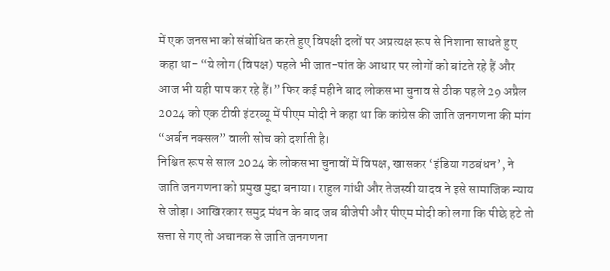में एक जनसभा को संबोधित करते हुए विपक्षी दलों पर अप्रत्यक्ष रूप से निशाना साधते हुए कहा था- “ये लोग (विपक्ष) पहले भी जात-पांत के आधार पर लोगों को बांटते रहे हैं और आज भी यही पाप कर रहे हैं।” फिर कई महीने बाद लोकसभा चुनाव से ठीक पहले 29 अप्रैल 2024 को एक टीवी इंटरव्यू में पीएम मोदी ने कहा था कि कांग्रेस की जाति जनगणना की मांग “अर्बन नक्सल” वाली सोच को दर्शाती है।
निश्चित रूप से साल 2024 के लोकसभा चुनावों में विपक्ष, खासकर ‘इंडिया गठबंधन’, ने जाति जनगणना को प्रमुख मुद्दा बनाया। राहुल गांधी और तेजस्वी यादव ने इसे सामाजिक न्याय से जोड़ा। आखिरकार समुद्र मंथन के बाद जब बीजेपी और पीएम मोदी को लगा कि पीछे हटे तो सत्ता से गए तो अचानक से जाति जनगणना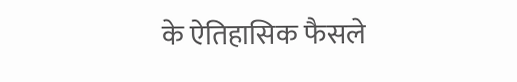के ऐतिहासिक फैसले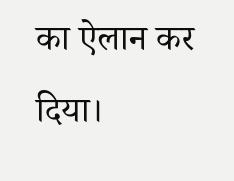का ऐलान कर दिया।